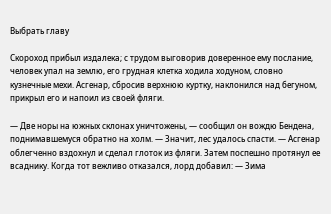Выбрать главу

Скороход прибыл издалека; с трудом выговорив доверенное ему послание, человек упал на землю, его грудная клетка ходила ходуном, словно кузнечные мехи. Асгенар, сбросив верхнюю куртку, наклонился над бегуном, прикрыл его и напоил из своей фляги.

— Две норы на южных склонах уничтожены, — сообщил он вождю Бендена, поднимавшемуся обратно на холм. — Значит, лес удалось спасти. — Асгенар облегченно вздохнул и сделал глоток из фляги. Затем поспешно протянул ее всаднику. Когда тот вежливо отказался, лорд добавил: — Зима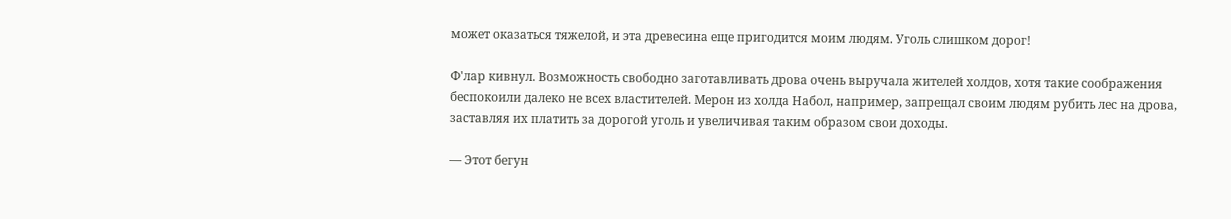может оказаться тяжелой, и эта древесина еще пригодится моим людям. Уголь слишком дорог!

Ф'лар кивнул. Возможность свободно заготавливать дрова очень выручала жителей холдов, хотя такие соображения беспокоили далеко не всех властителей. Мерон из холда Набол, например, запрещал своим людям рубить лес на дрова, заставляя их платить за дорогой уголь и увеличивая таким образом свои доходы.

— Этот бегун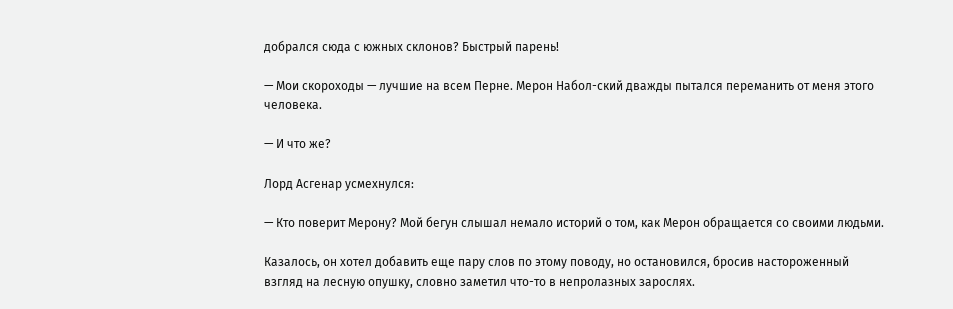добрался сюда с южных склонов? Быстрый парень!

— Мои скороходы — лучшие на всем Перне. Мерон Набол-ский дважды пытался переманить от меня этого человека.

— И что же?

Лорд Асгенар усмехнулся:

— Кто поверит Мерону? Мой бегун слышал немало историй о том, как Мерон обращается со своими людьми.

Казалось, он хотел добавить еще пару слов по этому поводу, но остановился, бросив настороженный взгляд на лесную опушку, словно заметил что-то в непролазных зарослях.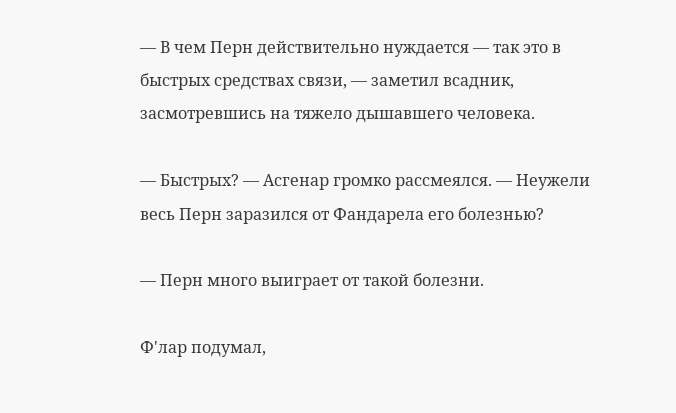— В чем Перн действительно нуждается — так это в быстрых средствах связи, — заметил всадник, засмотревшись на тяжело дышавшего человека.

— Быстрых? — Асгенар громко рассмеялся. — Неужели весь Перн заразился от Фандарела его болезнью?

— Перн много выиграет от такой болезни.

Ф'лар подумал,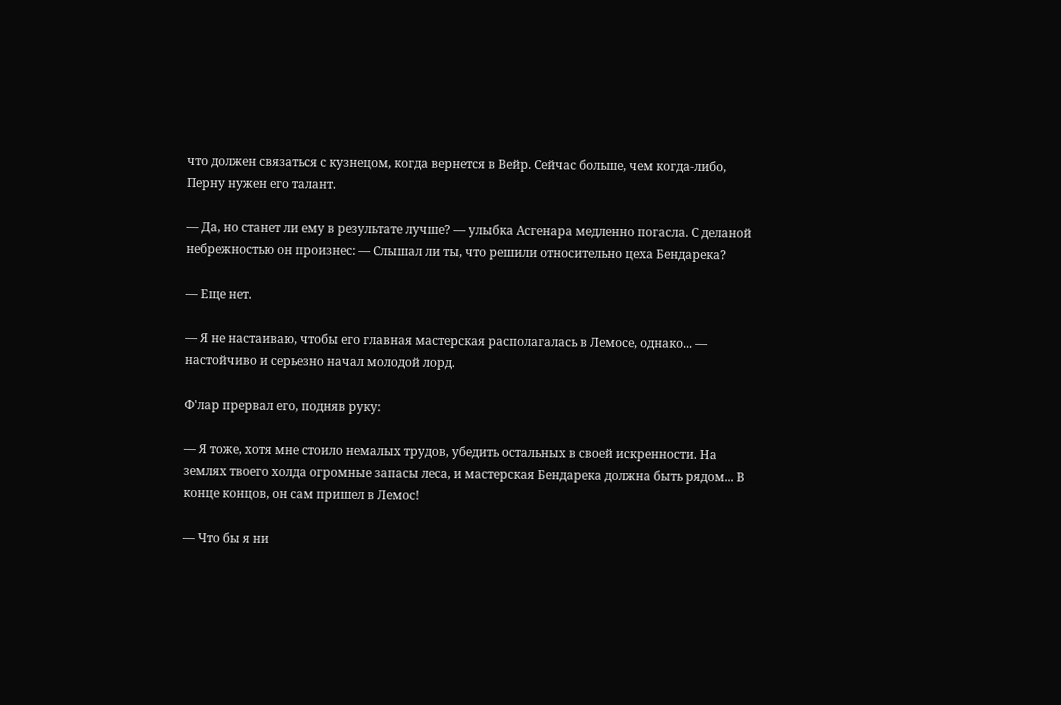что должен связаться с кузнецом, когда вернется в Вейр. Сейчас больше, чем когда-либо, Перну нужен его талант.

— Да, но станет ли ему в результате лучше? — улыбка Асгенара медленно погасла. С деланой небрежностью он произнес: — Слышал ли ты, что решили относительно цеха Бендарека?

— Еще нет.

— Я не настаиваю, чтобы его главная мастерская располагалась в Лемосе, однако... — настойчиво и серьезно начал молодой лорд.

Ф'лар прервал его, подняв руку:

— Я тоже, хотя мне стоило немалых трудов, убедить остальных в своей искренности. На землях твоего холда огромные запасы леса, и мастерская Бендарека должна быть рядом... В конце концов, он сам пришел в Лемос!

— Что бы я ни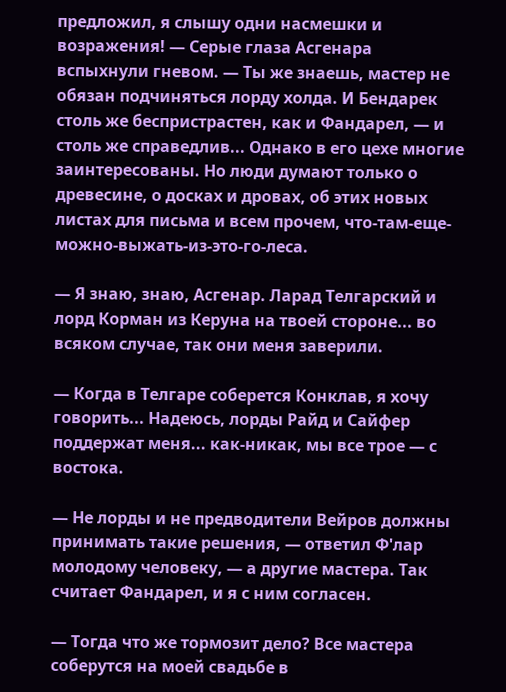предложил, я слышу одни насмешки и возражения! — Серые глаза Асгенара вспыхнули гневом. — Ты же знаешь, мастер не обязан подчиняться лорду холда. И Бендарек столь же беспристрастен, как и Фандарел, — и столь же справедлив... Однако в его цехе многие заинтересованы. Но люди думают только о древесине, о досках и дровах, об этих новых листах для письма и всем прочем, что-там-еще-можно-выжать-из-это-го-леса.

— Я знаю, знаю, Асгенар. Ларад Телгарский и лорд Корман из Керуна на твоей стороне... во всяком случае, так они меня заверили.

— Когда в Телгаре соберется Конклав, я хочу говорить... Надеюсь, лорды Райд и Сайфер поддержат меня... как-никак, мы все трое — с востока.

— Не лорды и не предводители Вейров должны принимать такие решения, — ответил Ф'лар молодому человеку, — а другие мастера. Так считает Фандарел, и я с ним согласен.

— Тогда что же тормозит дело? Все мастера соберутся на моей свадьбе в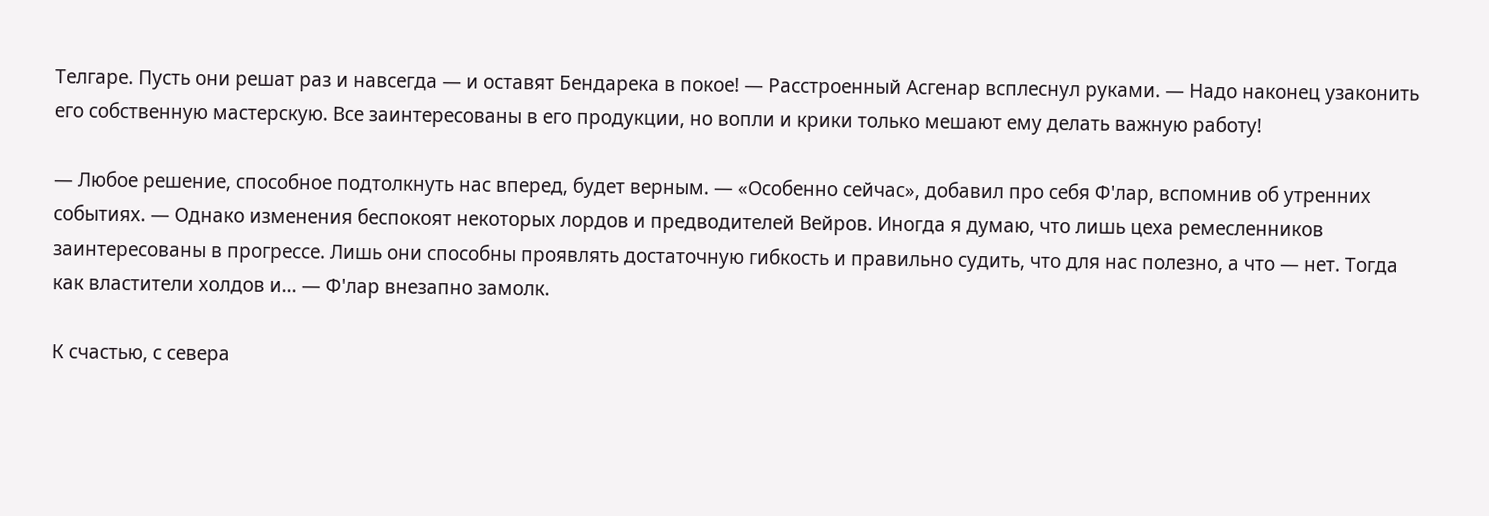Телгаре. Пусть они решат раз и навсегда — и оставят Бендарека в покое! — Расстроенный Асгенар всплеснул руками. — Надо наконец узаконить его собственную мастерскую. Все заинтересованы в его продукции, но вопли и крики только мешают ему делать важную работу!

— Любое решение, способное подтолкнуть нас вперед, будет верным. — «Особенно сейчас», добавил про себя Ф'лар, вспомнив об утренних событиях. — Однако изменения беспокоят некоторых лордов и предводителей Вейров. Иногда я думаю, что лишь цеха ремесленников заинтересованы в прогрессе. Лишь они способны проявлять достаточную гибкость и правильно судить, что для нас полезно, а что — нет. Тогда как властители холдов и... — Ф'лар внезапно замолк.

К счастью, с севера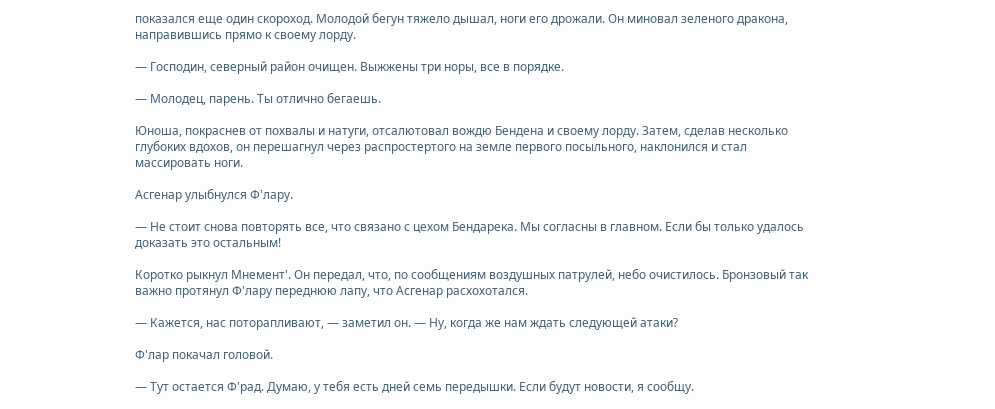показался еще один скороход. Молодой бегун тяжело дышал, ноги его дрожали. Он миновал зеленого дракона, направившись прямо к своему лорду.

— Господин, северный район очищен. Выжжены три норы, все в порядке.

— Молодец, парень. Ты отлично бегаешь.

Юноша, покраснев от похвалы и натуги, отсалютовал вождю Бендена и своему лорду. Затем, сделав несколько глубоких вдохов, он перешагнул через распростертого на земле первого посыльного, наклонился и стал массировать ноги.

Асгенар улыбнулся Ф'лару.

— Не стоит снова повторять все, что связано с цехом Бендарека. Мы согласны в главном. Если бы только удалось доказать это остальным!

Коротко рыкнул Мнемент'. Он передал, что, по сообщениям воздушных патрулей, небо очистилось. Бронзовый так важно протянул Ф'лару переднюю лапу, что Асгенар расхохотался.

— Кажется, нас поторапливают, — заметил он. — Ну, когда же нам ждать следующей атаки?

Ф'лар покачал головой.

— Тут остается Ф'рад. Думаю, у тебя есть дней семь передышки. Если будут новости, я сообщу.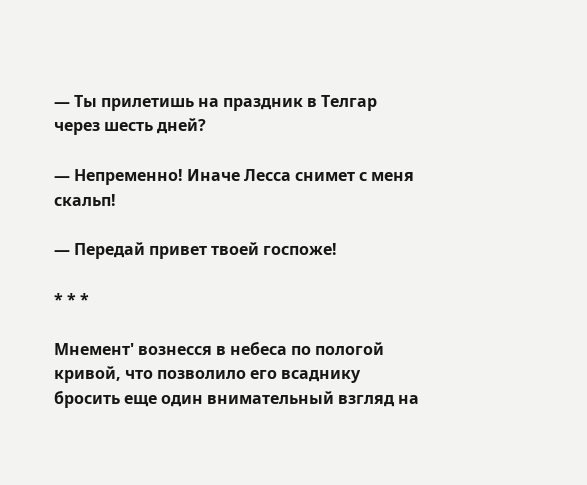— Ты прилетишь на праздник в Телгар через шесть дней?

— Непременно! Иначе Лесса снимет с меня скальп!

— Передай привет твоей госпоже!

* * *

Мнемент' вознесся в небеса по пологой кривой, что позволило его всаднику бросить еще один внимательный взгляд на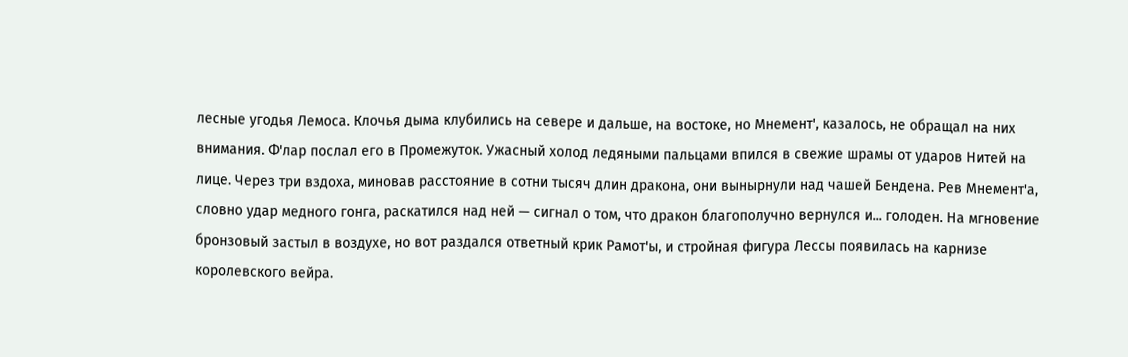лесные угодья Лемоса. Клочья дыма клубились на севере и дальше, на востоке, но Мнемент', казалось, не обращал на них внимания. Ф'лар послал его в Промежуток. Ужасный холод ледяными пальцами впился в свежие шрамы от ударов Нитей на лице. Через три вздоха, миновав расстояние в сотни тысяч длин дракона, они вынырнули над чашей Бендена. Рев Мнемент'а, словно удар медного гонга, раскатился над ней — сигнал о том, что дракон благополучно вернулся и... голоден. На мгновение бронзовый застыл в воздухе, но вот раздался ответный крик Рамот'ы, и стройная фигура Лессы появилась на карнизе королевского вейра.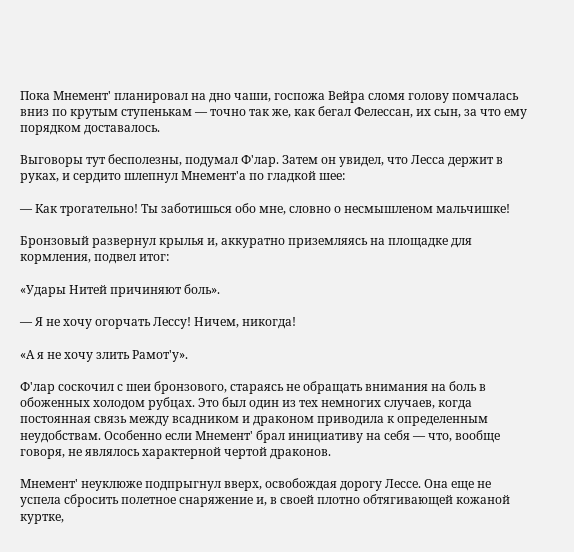Пока Мнемент' планировал на дно чаши, госпожа Вейра сломя голову помчалась вниз по крутым ступенькам — точно так же, как бегал Фелессан, их сын, за что ему порядком доставалось.

Выговоры тут бесполезны, подумал Ф'лар. Затем он увидел, что Лесса держит в руках, и сердито шлепнул Мнемент'а по гладкой шее:

— Как трогательно! Ты заботишься обо мне, словно о несмышленом мальчишке!

Бронзовый развернул крылья и, аккуратно приземляясь на площадке для кормления, подвел итог:

«Удары Нитей причиняют боль».

— Я не хочу огорчать Лессу! Ничем, никогда!

«А я не хочу злить Рамот'у».

Ф'лар соскочил с шеи бронзового, стараясь не обращать внимания на боль в обоженных холодом рубцах. Это был один из тех немногих случаев, когда постоянная связь между всадником и драконом приводила к определенным неудобствам. Особенно если Мнемент' брал инициативу на себя — что, вообще говоря, не являлось характерной чертой драконов.

Мнемент' неуклюже подпрыгнул вверх, освобождая дорогу Лессе. Она еще не успела сбросить полетное снаряжение и, в своей плотно обтягивающей кожаной куртке,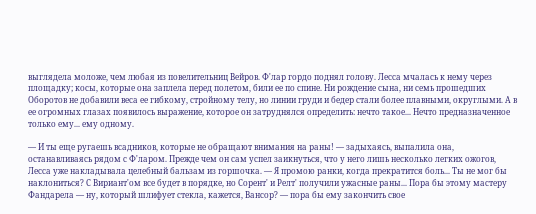выглядела моложе, чем любая из повелительниц Вейров. Ф'лар гордо поднял голову. Лесса мчалась к нему через площадку; косы, которые она заплела перед полетом, били ее по спине. Ни рождение сына, ни семь прошедших Оборотов не добавили веса ее гибкому, стройному телу, но линии груди и бедер стали более плавными, округлыми. А в ее огромных глазах появилось выражение, которое он затруднялся определить: нечто такое... Нечто предназначенное только ему... ему одному.

— И ты еще ругаешь всадников, которые не обращают внимания на раны! — задыхаясь, выпалила она, останавливаясь рядом с Ф'ларом. Прежде чем он сам успел заикнуться, что у него лишь несколько легких ожогов, Лесса уже накладывала целебный бальзам из горшочка. — Я промою ранки, когда прекратится боль... Ты не мог бы наклониться? С Вириант'ом все будет в порядке, но Сорент' и Релт' получили ужасные раны... Пора бы этому мастеру Фандарела — ну, который шлифует стекла, кажется, Вансор? — пора бы ему закончить свое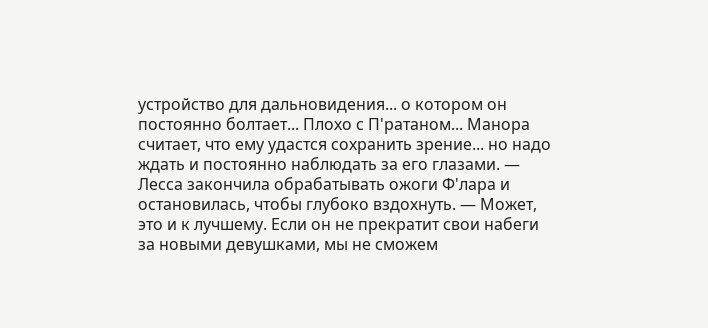устройство для дальновидения... о котором он постоянно болтает... Плохо с П'ратаном... Манора считает, что ему удастся сохранить зрение... но надо ждать и постоянно наблюдать за его глазами. — Лесса закончила обрабатывать ожоги Ф'лара и остановилась, чтобы глубоко вздохнуть. — Может, это и к лучшему. Если он не прекратит свои набеги за новыми девушками, мы не сможем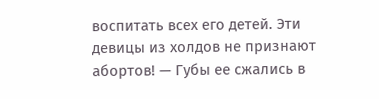воспитать всех его детей. Эти девицы из холдов не признают абортов! — Губы ее сжались в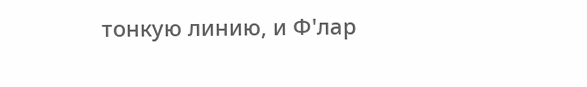тонкую линию, и Ф'лар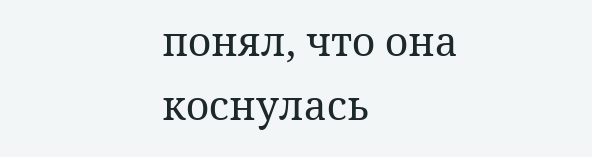понял, что она коснулась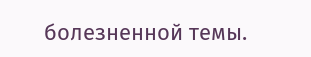болезненной темы.